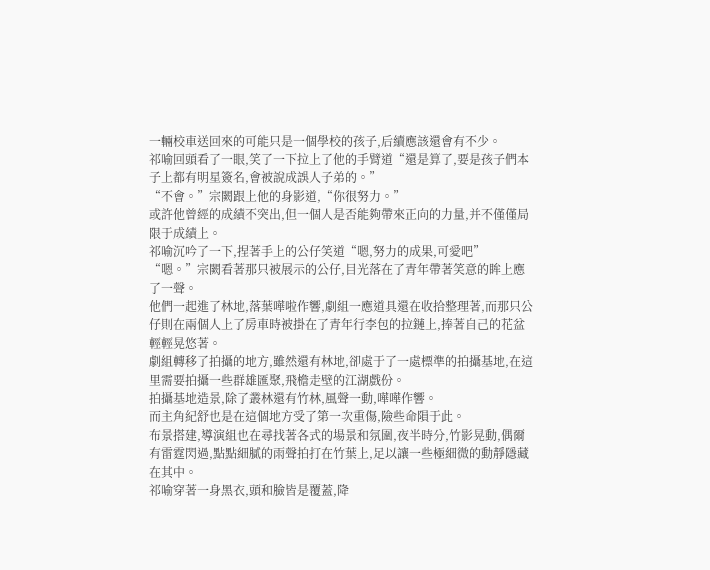一輛校車送回來的可能只是一個學校的孩子,后續應該還會有不少。
祁喻回頭看了一眼,笑了一下拉上了他的手臂道“還是算了,要是孩子們本子上都有明星簽名,會被說成誤人子弟的。”
“不會。”宗闕跟上他的身影道,“你很努力。”
或許他曾經的成績不突出,但一個人是否能夠帶來正向的力量,并不僅僅局限于成績上。
祁喻沉吟了一下,捏著手上的公仔笑道“嗯,努力的成果,可愛吧”
“嗯。”宗闕看著那只被展示的公仔,目光落在了青年帶著笑意的眸上應了一聲。
他們一起進了林地,落葉嘩啦作響,劇組一應道具還在收拾整理著,而那只公仔則在兩個人上了房車時被掛在了青年行李包的拉鏈上,捧著自己的花盆輕輕晃悠著。
劇組轉移了拍攝的地方,雖然還有林地,卻處于了一處標準的拍攝基地,在這里需要拍攝一些群雄匯聚,飛檐走壁的江湖戲份。
拍攝基地造景,除了叢林還有竹林,風聲一動,嘩嘩作響。
而主角紀舒也是在這個地方受了第一次重傷,險些命隕于此。
布景搭建,導演組也在尋找著各式的場景和氛圍,夜半時分,竹影晃動,偶爾有雷霆閃過,點點細膩的雨聲拍打在竹葉上,足以讓一些極細微的動靜隱藏在其中。
祁喻穿著一身黑衣,頭和臉皆是覆蓋,降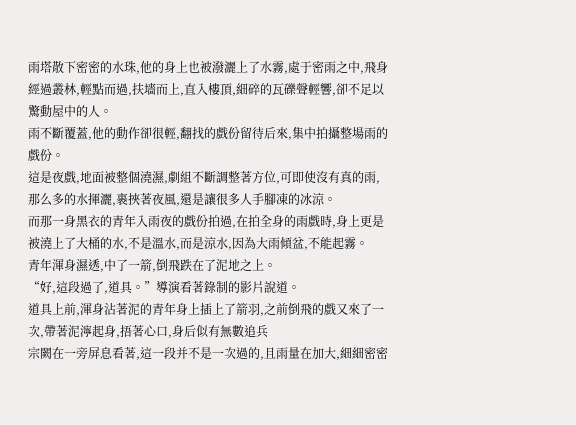雨塔散下密密的水珠,他的身上也被潑灑上了水霧,處于密雨之中,飛身經過叢林,輕點而過,扶墻而上,直入樓頂,細碎的瓦礫聲輕響,卻不足以驚動屋中的人。
雨不斷覆蓋,他的動作卻很輕,翻找的戲份留待后來,集中拍攝整場雨的戲份。
這是夜戲,地面被整個澆濕,劇組不斷調整著方位,可即使沒有真的雨,那么多的水揮灑,裹挾著夜風,還是讓很多人手腳凍的冰涼。
而那一身黑衣的青年入雨夜的戲份拍過,在拍全身的雨戲時,身上更是被澆上了大桶的水,不是溫水,而是涼水,因為大雨傾盆,不能起霧。
青年渾身濕透,中了一箭,倒飛跌在了泥地之上。
“好,這段過了,道具。”導演看著錄制的影片說道。
道具上前,渾身沾著泥的青年身上插上了箭羽,之前倒飛的戲又來了一次,帶著泥濘起身,捂著心口,身后似有無數追兵
宗闕在一旁屏息看著,這一段并不是一次過的,且雨量在加大,細細密密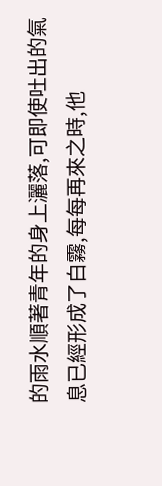的雨水順著青年的身上灑落,可即使吐出的氣息已經形成了白霧,每每再來之時,他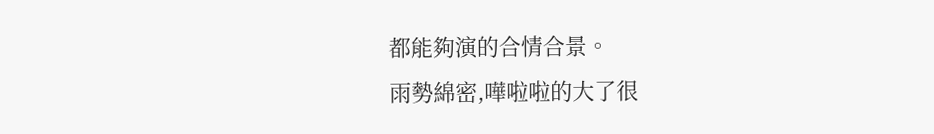都能夠演的合情合景。
雨勢綿密,嘩啦啦的大了很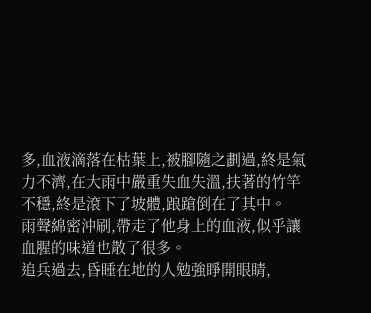多,血液滴落在枯葉上,被腳隨之劃過,終是氣力不濟,在大雨中嚴重失血失溫,扶著的竹竿不穩,終是滾下了坡體,踉蹌倒在了其中。
雨聲綿密沖刷,帶走了他身上的血液,似乎讓血腥的味道也散了很多。
追兵過去,昏睡在地的人勉強睜開眼睛,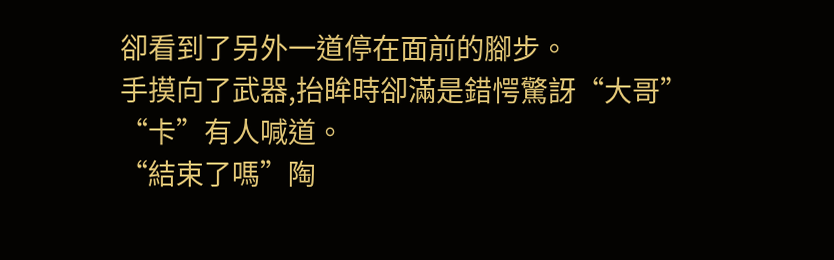卻看到了另外一道停在面前的腳步。
手摸向了武器,抬眸時卻滿是錯愕驚訝“大哥”
“卡”有人喊道。
“結束了嗎”陶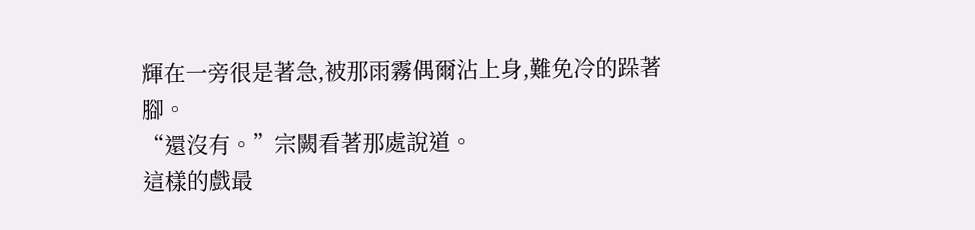輝在一旁很是著急,被那雨霧偶爾沾上身,難免冷的跺著腳。
“還沒有。”宗闕看著那處說道。
這樣的戲最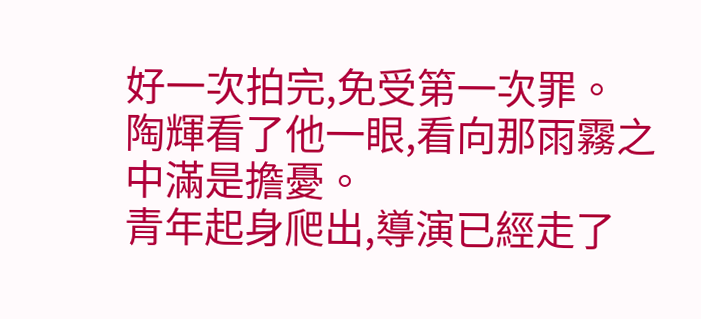好一次拍完,免受第一次罪。
陶輝看了他一眼,看向那雨霧之中滿是擔憂。
青年起身爬出,導演已經走了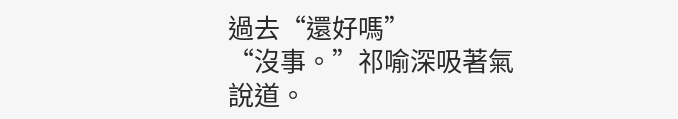過去“還好嗎”
“沒事。”祁喻深吸著氣說道。